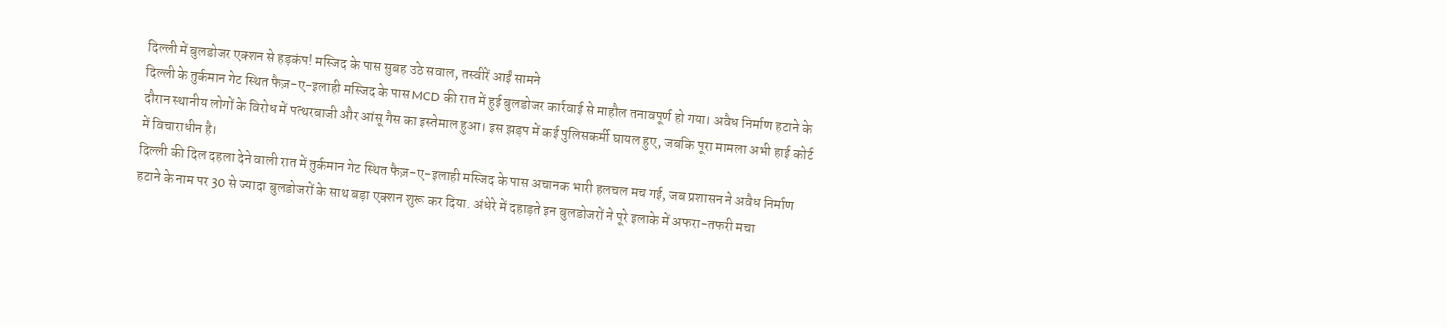दिल्ली में बुलडोजर एक्शन से हड़कंप! मस्जिद के पास सुबह उठे सवाल, तस्वीरें आईं सामने
दिल्ली के तुर्कमान गेट स्थित फैज़-ए-इलाही मस्जिद के पास MCD की रात में हुई बुलडोजर कार्रवाई से माहौल तनावपूर्ण हो गया। अवैध निर्माण हटाने के दौरान स्थानीय लोगों के विरोध में पत्थरबाजी और आंसू गैस का इस्तेमाल हुआ। इस झड़प में कई पुलिसकर्मी घायल हुए, जबकि पूरा मामला अभी हाई कोर्ट में विचाराधीन है।
दिल्ली की दिल दहला देने वाली रात में तुर्कमान गेट स्थित फैज़-ए-इलाही मस्जिद के पास अचानक भारी हलचल मच गई, जब प्रशासन ने अवैध निर्माण हटाने के नाम पर 30 से ज्यादा बुलडोजरों के साथ बड़ा एक्शन शुरू कर दिया. अंधेरे में दहाड़ते इन बुलडोजरों ने पूरे इलाके में अफरा-तफरी मचा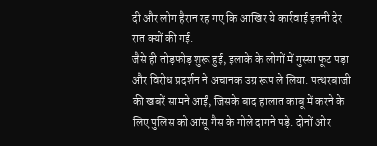दी और लोग हैरान रह गए कि आखिर ये कार्रवाई इतनी देर रात क्यों की गई.
जैसे ही तोड़फोड़ शुरू हुई, इलाके के लोगों में गुस्सा फूट पड़ा और विरोध प्रदर्शन ने अचानक उग्र रूप ले लिया. पत्थरबाजी की खबरें सामने आईं, जिसके बाद हालात काबू में करने के लिए पुलिस को आंसू गैस के गोले दागने पड़े. दोनों ओर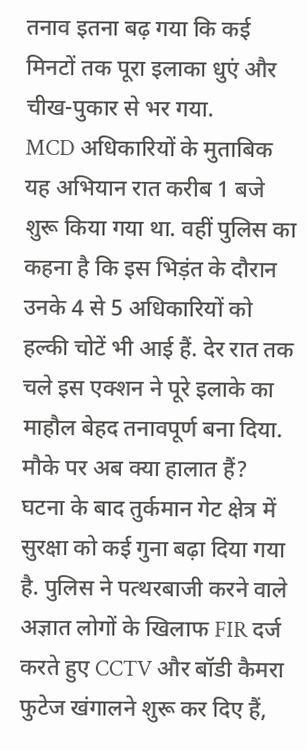तनाव इतना बढ़ गया कि कई मिनटों तक पूरा इलाका धुएं और चीख-पुकार से भर गया.
MCD अधिकारियों के मुताबिक यह अभियान रात करीब 1 बजे शुरू किया गया था. वहीं पुलिस का कहना है कि इस भिड़ंत के दौरान उनके 4 से 5 अधिकारियों को हल्की चोटें भी आई हैं. देर रात तक चले इस एक्शन ने पूरे इलाके का माहौल बेहद तनावपूर्ण बना दिया.
मौके पर अब क्या हालात हैं?
घटना के बाद तुर्कमान गेट क्षेत्र में सुरक्षा को कई गुना बढ़ा दिया गया है. पुलिस ने पत्थरबाजी करने वाले अज्ञात लोगों के खिलाफ FIR दर्ज करते हुए CCTV और बॉडी कैमरा फुटेज खंगालने शुरू कर दिए हैं,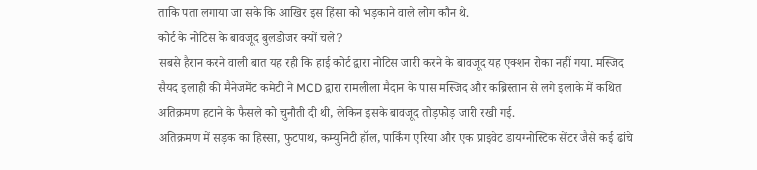ताकि पता लगाया जा सके कि आखिर इस हिंसा को भड़काने वाले लोग कौन थे.
कोर्ट के नोटिस के बावजूद बुलडोजर क्यों चले?
सबसे हैरान करने वाली बात यह रही कि हाई कोर्ट द्वारा नोटिस जारी करने के बावजूद यह एक्शन रोका नहीं गया. मस्जिद सैयद इलाही की मैनेजमेंट कमेटी ने MCD द्वारा रामलीला मैदान के पास मस्जिद और कब्रिस्तान से लगे इलाके में कथित अतिक्रमण हटाने के फैसले को चुनौती दी थी, लेकिन इसके बावजूद तोड़फोड़ जारी रखी गई.
अतिक्रमण में सड़क का हिस्सा, फुटपाथ, कम्युनिटी हॉल, पार्किंग एरिया और एक प्राइवेट डायग्नोस्टिक सेंटर जैसे कई ढांचे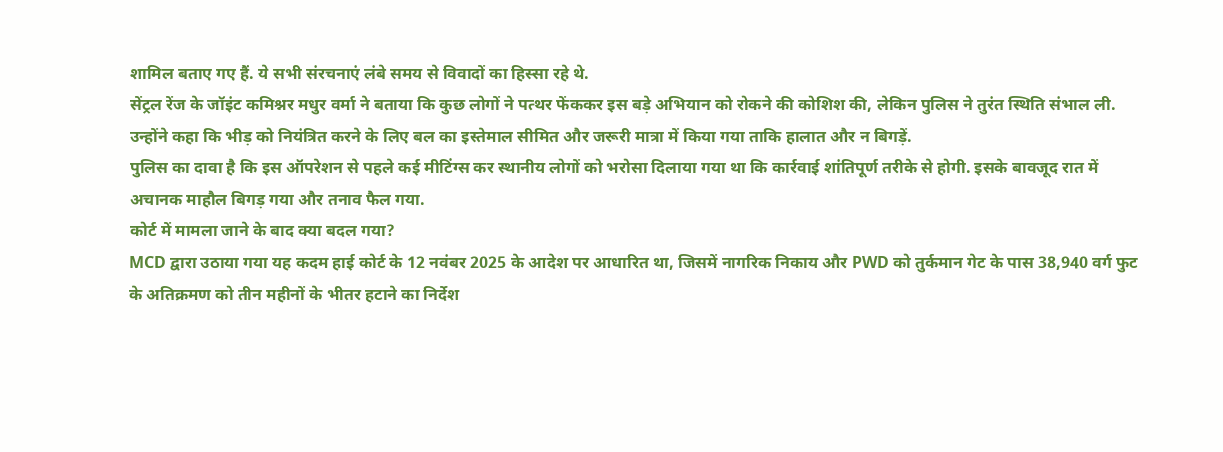शामिल बताए गए हैं. ये सभी संरचनाएं लंबे समय से विवादों का हिस्सा रहे थे.
सेंट्रल रेंज के जॉइंट कमिश्नर मधुर वर्मा ने बताया कि कुछ लोगों ने पत्थर फेंककर इस बड़े अभियान को रोकने की कोशिश की, लेकिन पुलिस ने तुरंत स्थिति संभाल ली. उन्होंने कहा कि भीड़ को नियंत्रित करने के लिए बल का इस्तेमाल सीमित और जरूरी मात्रा में किया गया ताकि हालात और न बिगड़ें.
पुलिस का दावा है कि इस ऑपरेशन से पहले कई मीटिंग्स कर स्थानीय लोगों को भरोसा दिलाया गया था कि कार्रवाई शांतिपूर्ण तरीके से होगी. इसके बावजूद रात में अचानक माहौल बिगड़ गया और तनाव फैल गया.
कोर्ट में मामला जाने के बाद क्या बदल गया?
MCD द्वारा उठाया गया यह कदम हाई कोर्ट के 12 नवंबर 2025 के आदेश पर आधारित था, जिसमें नागरिक निकाय और PWD को तुर्कमान गेट के पास 38,940 वर्ग फुट के अतिक्रमण को तीन महीनों के भीतर हटाने का निर्देश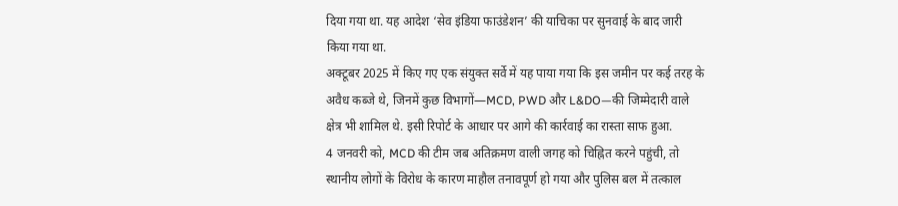दिया गया था. यह आदेश ‘सेव इंडिया फाउंडेशन’ की याचिका पर सुनवाई के बाद जारी किया गया था.
अक्टूबर 2025 में किए गए एक संयुक्त सर्वे में यह पाया गया कि इस जमीन पर कई तरह के अवैध कब्जे थे, जिनमें कुछ विभागों—MCD, PWD और L&DO—की जिम्मेदारी वाले क्षेत्र भी शामिल थे. इसी रिपोर्ट के आधार पर आगे की कार्रवाई का रास्ता साफ हुआ.
4 जनवरी को, MCD की टीम जब अतिक्रमण वाली जगह को चिह्नित करने पहुंची, तो स्थानीय लोगों के विरोध के कारण माहौल तनावपूर्ण हो गया और पुलिस बल में तत्काल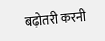बढ़ोतरी करनी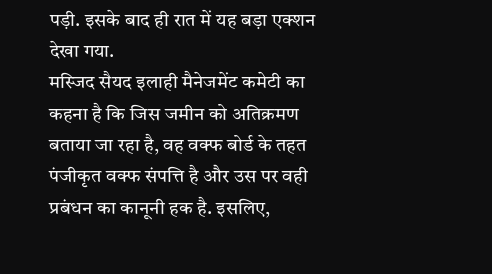पड़ी. इसके बाद ही रात में यह बड़ा एक्शन देखा गया.
मस्जिद सैयद इलाही मैनेजमेंट कमेटी का कहना है कि जिस जमीन को अतिक्रमण बताया जा रहा है, वह वक्फ बोर्ड के तहत पंजीकृत वक्फ संपत्ति है और उस पर वही प्रबंधन का कानूनी हक है. इसलिए,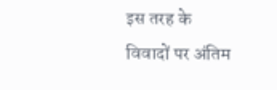इस तरह के विवादों पर अंतिम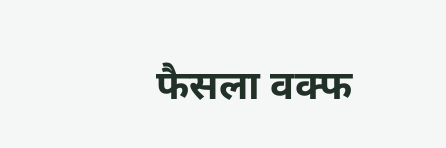फैसला वक्फ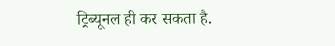ट्रिब्यूनल ही कर सकता है.